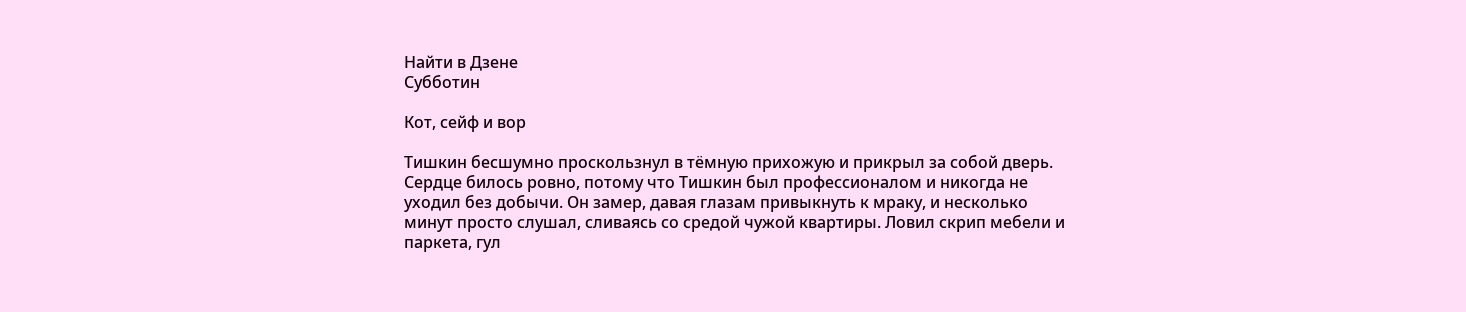Найти в Дзене
Субботин

Кот, сейф и вор

Тишкин бесшумно проскользнул в тёмную прихожую и прикрыл за собой дверь. Сердце билось ровно, потому что Тишкин был профессионалом и никогда не уходил без добычи. Он замер, давая глазам привыкнуть к мраку, и несколько минут просто слушал, сливаясь со средой чужой квартиры. Ловил скрип мебели и паркета, гул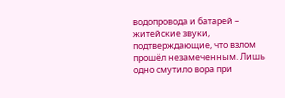водопровода и батарей – житейские звуки, подтверждающие, что взлом прошёл незамеченным. Лишь одно смутило вора при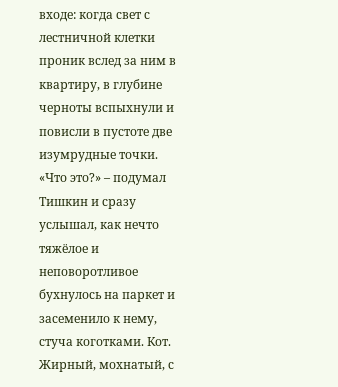входе: когда свет с лестничной клетки проник вслед за ним в квартиру, в глубине черноты вспыхнули и повисли в пустоте две изумрудные точки. «Что это?» – подумал Тишкин и сразу услышал, как нечто тяжёлое и неповоротливое бухнулось на паркет и засеменило к нему, стуча коготками. Кот. Жирный, мохнатый, с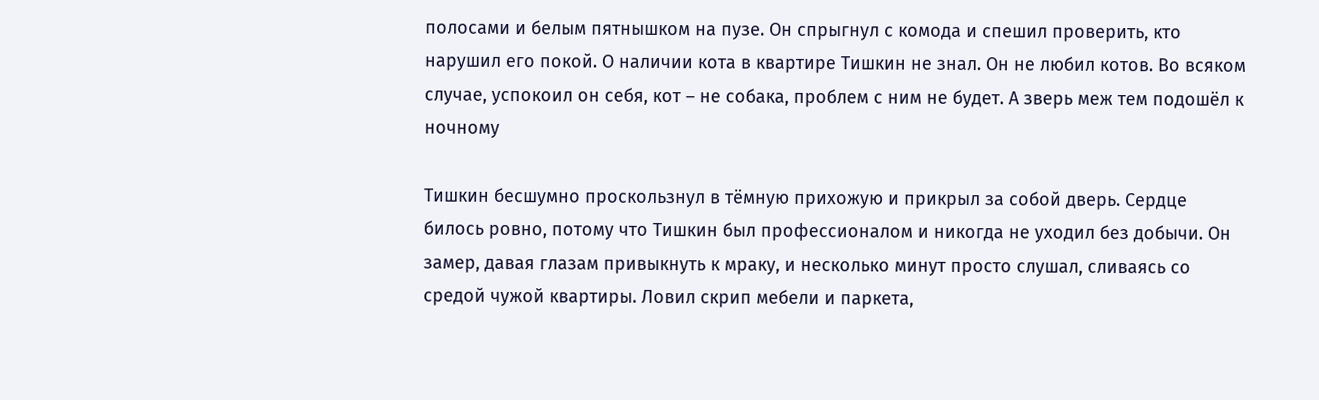полосами и белым пятнышком на пузе. Он спрыгнул с комода и спешил проверить, кто нарушил его покой. О наличии кота в квартире Тишкин не знал. Он не любил котов. Во всяком случае, успокоил он себя, кот – не собака, проблем с ним не будет. А зверь меж тем подошёл к ночному

Тишкин бесшумно проскользнул в тёмную прихожую и прикрыл за собой дверь. Сердце билось ровно, потому что Тишкин был профессионалом и никогда не уходил без добычи. Он замер, давая глазам привыкнуть к мраку, и несколько минут просто слушал, сливаясь со средой чужой квартиры. Ловил скрип мебели и паркета,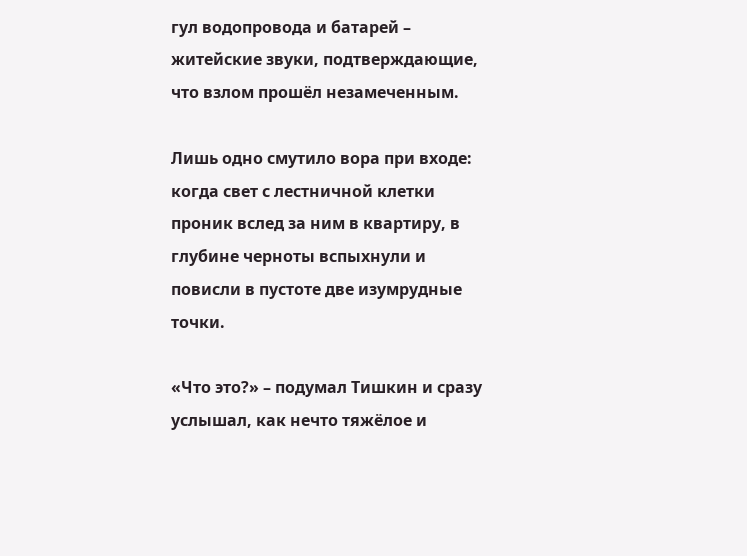гул водопровода и батарей – житейские звуки, подтверждающие, что взлом прошёл незамеченным.

Лишь одно смутило вора при входе: когда свет с лестничной клетки проник вслед за ним в квартиру, в глубине черноты вспыхнули и повисли в пустоте две изумрудные точки.

«Что это?» – подумал Тишкин и сразу услышал, как нечто тяжёлое и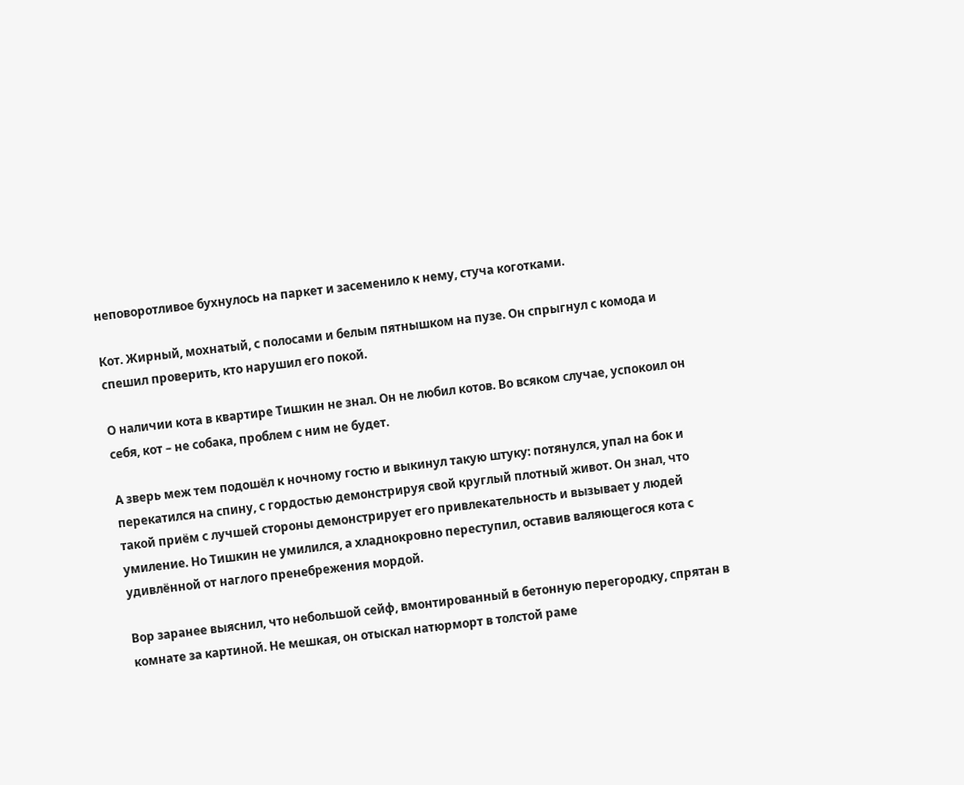неповоротливое бухнулось на паркет и засеменило к нему, стуча коготками.

Кот. Жирный, мохнатый, с полосами и белым пятнышком на пузе. Он спрыгнул с комода и спешил проверить, кто нарушил его покой.

О наличии кота в квартире Тишкин не знал. Он не любил котов. Во всяком случае, успокоил он себя, кот – не собака, проблем с ним не будет.

А зверь меж тем подошёл к ночному гостю и выкинул такую штуку: потянулся, упал на бок и перекатился на спину, с гордостью демонстрируя свой круглый плотный живот. Он знал, что такой приём с лучшей стороны демонстрирует его привлекательность и вызывает у людей умиление. Но Тишкин не умилился, а хладнокровно переступил, оставив валяющегося кота с удивлённой от наглого пренебрежения мордой.

Вор заранее выяснил, что небольшой сейф, вмонтированный в бетонную перегородку, спрятан в комнате за картиной. Не мешкая, он отыскал натюрморт в толстой раме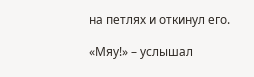на петлях и откинул его.

«Мяу!» – услышал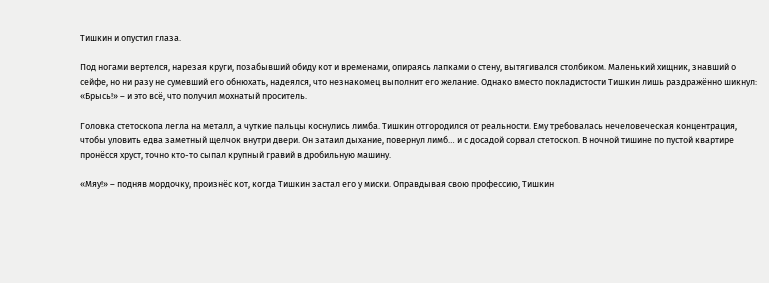Тишкин и опустил глаза.

Под ногами вертелся, нарезая круги, позабывший обиду кот и временами, опираясь лапками о стену, вытягивался столбиком. Маленький хищник, знавший о сейфе, но ни разу не сумевший его обнюхать, надеялся, что незнакомец выполнит его желание. Однако вместо покладистости Тишкин лишь раздражённо шикнул: «Брысь!» – и это всё, что получил мохнатый проситель.

Головка стетоскопа легла на металл, а чуткие пальцы коснулись лимба. Тишкин отгородился от реальности. Ему требовалась нечеловеческая концентрация, чтобы уловить едва заметный щелчок внутри двери. Он затаил дыхание, повернул лимб… и с досадой сорвал стетоскоп. В ночной тишине по пустой квартире пронёсся хруст, точно кто-то сыпал крупный гравий в дробильную машину.

«Мяу!» – подняв мордочку, произнёс кот, когда Тишкин застал его у миски. Оправдывая свою профессию, Тишкин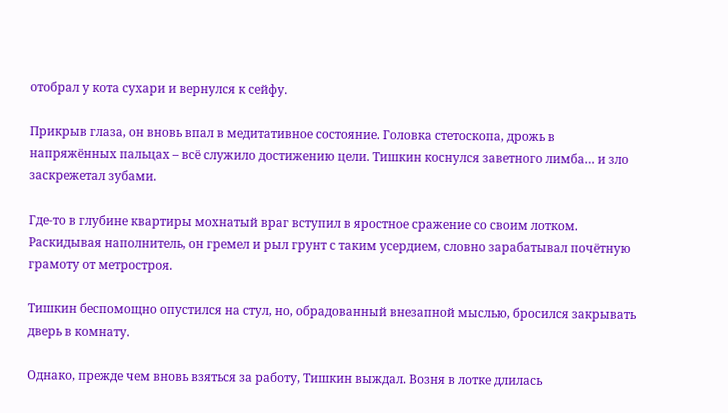отобрал у кота сухари и вернулся к сейфу.

Прикрыв глаза, он вновь впал в медитативное состояние. Головка стетоскопа, дрожь в напряжённых пальцах – всё служило достижению цели. Тишкин коснулся заветного лимба… и зло заскрежетал зубами.

Где-то в глубине квартиры мохнатый враг вступил в яростное сражение со своим лотком. Раскидывая наполнитель, он гремел и рыл грунт с таким усердием, словно зарабатывал почётную грамоту от метростроя.

Тишкин беспомощно опустился на стул, но, обрадованный внезапной мыслью, бросился закрывать дверь в комнату.

Однако, прежде чем вновь взяться за работу, Тишкин выждал. Возня в лотке длилась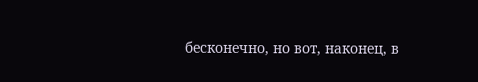бесконечно, но вот, наконец, в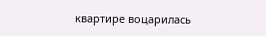квартире воцарилась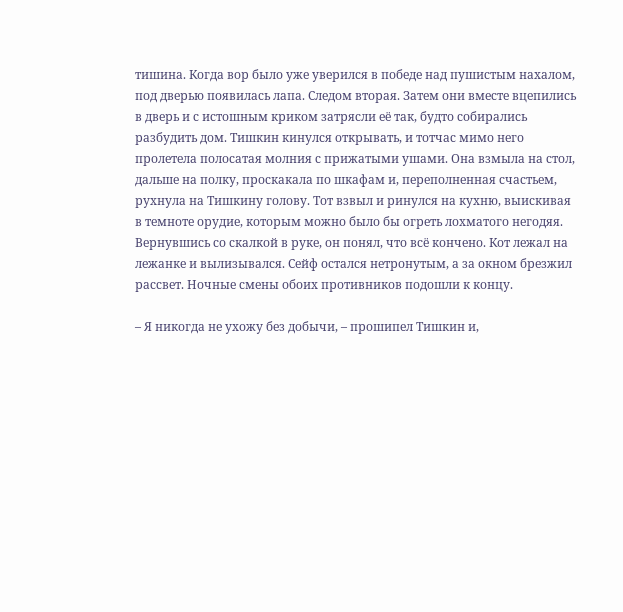тишина. Когда вор было уже уверился в победе над пушистым нахалом, под дверью появилась лапа. Следом вторая. Затем они вместе вцепились в дверь и с истошным криком затрясли её так, будто собирались разбудить дом. Тишкин кинулся открывать, и тотчас мимо него пролетела полосатая молния с прижатыми ушами. Она взмыла на стол, дальше на полку, проскакала по шкафам и, переполненная счастьем, рухнула на Тишкину голову. Тот взвыл и ринулся на кухню, выискивая в темноте орудие, которым можно было бы огреть лохматого негодяя. Вернувшись со скалкой в руке, он понял, что всё кончено. Кот лежал на лежанке и вылизывался. Сейф остался нетронутым, а за окном брезжил рассвет. Ночные смены обоих противников подошли к концу.

– Я никогда не ухожу без добычи, – прошипел Тишкин и,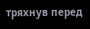тряхнув перед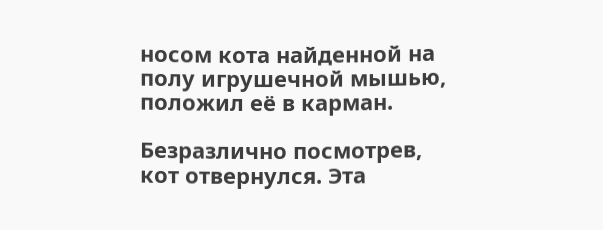носом кота найденной на полу игрушечной мышью, положил её в карман.

Безразлично посмотрев, кот отвернулся. Эта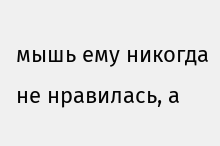мышь ему никогда не нравилась, а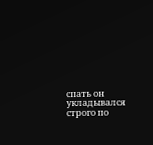спать он укладывался строго по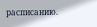расписанию.